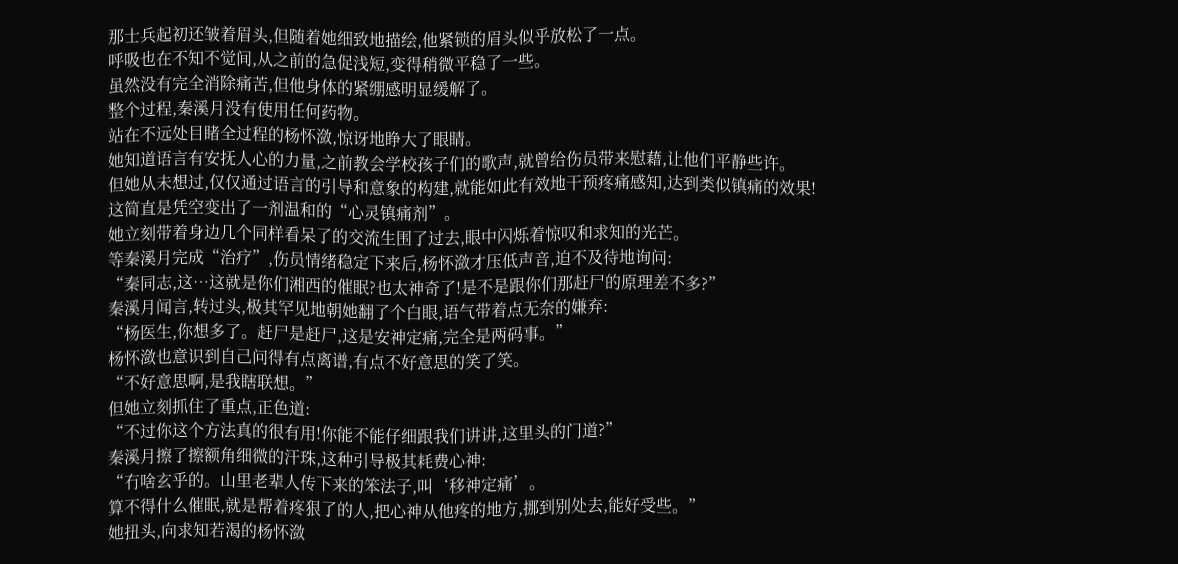那士兵起初还皱着眉头,但随着她细致地描绘,他紧锁的眉头似乎放松了一点。
呼吸也在不知不觉间,从之前的急促浅短,变得稍微平稳了一些。
虽然没有完全消除痛苦,但他身体的紧绷感明显缓解了。
整个过程,秦溪月没有使用任何药物。
站在不远处目睹全过程的杨怀潋,惊讶地睁大了眼睛。
她知道语言有安抚人心的力量,之前教会学校孩子们的歌声,就曾给伤员带来慰藉,让他们平静些许。
但她从未想过,仅仅通过语言的引导和意象的构建,就能如此有效地干预疼痛感知,达到类似镇痛的效果!
这简直是凭空变出了一剂温和的“心灵镇痛剂”。
她立刻带着身边几个同样看呆了的交流生围了过去,眼中闪烁着惊叹和求知的光芒。
等秦溪月完成“治疗”,伤员情绪稳定下来后,杨怀潋才压低声音,迫不及待地询问:
“秦同志,这…这就是你们湘西的催眠?也太神奇了!是不是跟你们那赶尸的原理差不多?”
秦溪月闻言,转过头,极其罕见地朝她翻了个白眼,语气带着点无奈的嫌弃:
“杨医生,你想多了。赶尸是赶尸,这是安神定痛,完全是两码事。”
杨怀潋也意识到自己问得有点离谱,有点不好意思的笑了笑。
“不好意思啊,是我瞎联想。”
但她立刻抓住了重点,正色道:
“不过你这个方法真的很有用!你能不能仔细跟我们讲讲,这里头的门道?”
秦溪月擦了擦额角细微的汗珠,这种引导极其耗费心神:
“冇啥玄乎的。山里老辈人传下来的笨法子,叫‘移神定痛’。
算不得什么催眠,就是帮着疼狠了的人,把心神从他疼的地方,挪到别处去,能好受些。”
她扭头,向求知若渴的杨怀潋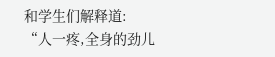和学生们解释道:
“人一疼,全身的劲儿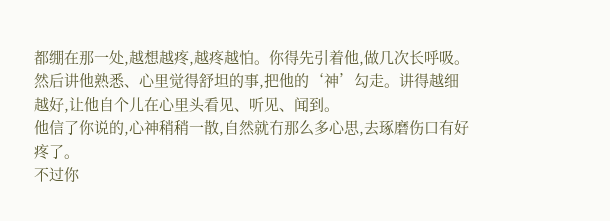都绷在那一处,越想越疼,越疼越怕。你得先引着他,做几次长呼吸。
然后讲他熟悉、心里觉得舒坦的事,把他的‘神’勾走。讲得越细越好,让他自个儿在心里头看见、听见、闻到。
他信了你说的,心神稍稍一散,自然就冇那么多心思,去琢磨伤口有好疼了。
不过你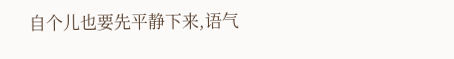自个儿也要先平静下来,语气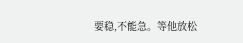要稳,不能急。等他放松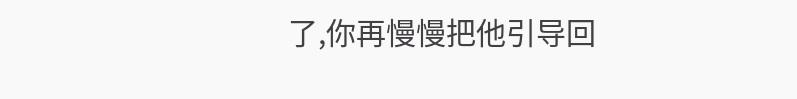了,你再慢慢把他引导回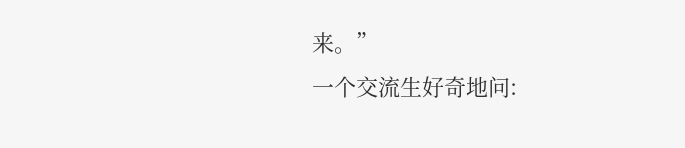来。”
一个交流生好奇地问: